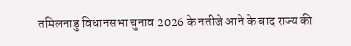तमिलनाडु विधानसभा चुनाव 2026 के नतीजे आने के बाद राज्य की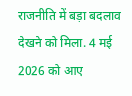राजनीति में बड़ा बदलाव देखने को मिला. 4 मई 2026 को आए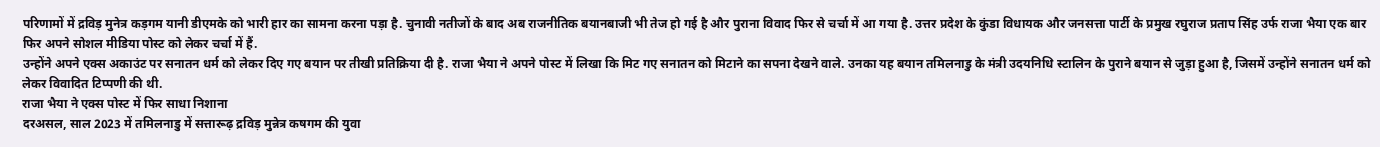परिणामों में द्रविड़ मुनेत्र कड़गम यानी डीएमके को भारी हार का सामना करना पड़ा है. चुनावी नतीजों के बाद अब राजनीतिक बयानबाजी भी तेज हो गई है और पुराना विवाद फिर से चर्चा में आ गया है. उत्तर प्रदेश के कुंडा विधायक और जनसत्ता पार्टी के प्रमुख रघुराज प्रताप सिंह उर्फ राजा भैया एक बार फिर अपने सोशल मीडिया पोस्ट को लेकर चर्चा में हैं.
उन्होंने अपने एक्स अकाउंट पर सनातन धर्म को लेकर दिए गए बयान पर तीखी प्रतिक्रिया दी है. राजा भैया ने अपने पोस्ट में लिखा कि मिट गए सनातन को मिटाने का सपना देखने वाले. उनका यह बयान तमिलनाडु के मंत्री उदयनिधि स्टालिन के पुराने बयान से जुड़ा हुआ है, जिसमें उन्होंने सनातन धर्म को लेकर विवादित टिप्पणी की थी.
राजा भैया ने एक्स पोस्ट में फिर साधा निशाना
दरअसल, साल 2023 में तमिलनाडु में सत्तारूढ़ द्रविड़ मुन्नेत्र कषगम की युवा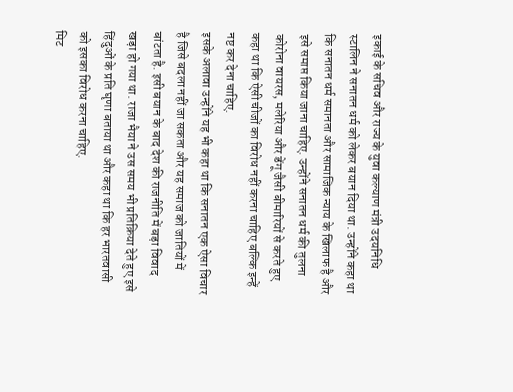इकाई के सचिव और राज्य के युवा कल्याण मंत्री उदयनिधि स्टालिन ने सनातन धर्म को लेकर बयान दिया था. उन्होंने कहा था कि सनातन धर्म समानता और सामाजिक न्याय के खिलाफ है और इसे समाप्त किया जाना चाहिए. उन्होंने सनातन धर्म की तुलना कोरोना वायरस, मलेरिया और डेंगू जैसी बीमारियों से करते हुए कहा था कि ऐसी चीजों का विरोध नहीं करना चाहिए बल्कि इन्हें नष्ट कर देना चाहिए.
इसके अलावा उन्होंने यह भी कहा था कि सनातन एक ऐसा विचार है जिसे बदला नहीं जा सकता और यह समाज को जातियों में बांटता है. इसी बयान के बाद देश की राजनीति में बड़ा विवाद खड़ा हो गया था. राजा भैया ने उस समय भी प्रतिक्रिया देते हुए इसे हिंदुओं के प्रति घृणा बताया था और कहा था कि हर भारतवासी को इसका विरोध करना चाहिए.
मिट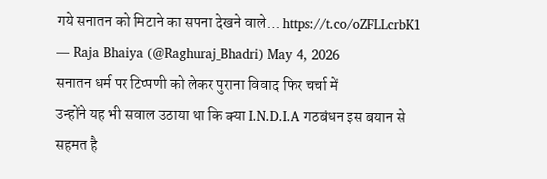गये सनातन को मिटाने का सपना देखने वाले… https://t.co/oZFLLcrbK1
— Raja Bhaiya (@Raghuraj_Bhadri) May 4, 2026
सनातन धर्म पर टिप्पणी को लेकर पुराना विवाद फिर चर्चा में
उन्होंने यह भी सवाल उठाया था कि क्या I.N.D.I.A गठबंधन इस बयान से सहमत है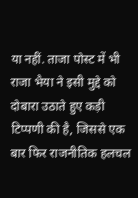या नहीं. ताजा पोस्ट में भी राजा भैया ने इसी मुद्दे को दोबारा उठाते हुए कड़ी टिप्पणी की है, जिससे एक बार फिर राजनीतिक हलचल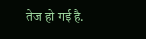तेज हो गई है.